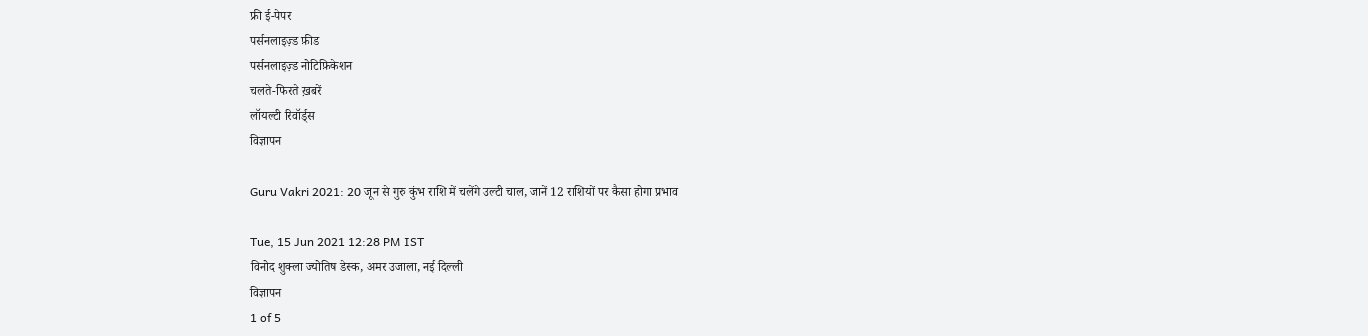फ्री ई-पेपर
पर्सनलाइज़्ड फ़ीड
पर्सनलाइज़्ड नोटिफ़िकेशन
चलते-फिरते ख़बरें
लॉयल्टी रिवॉर्ड्स
विज्ञापन

Guru Vakri 2021: 20 जून से गुरु कुंभ राशि में चलेंगे उल्टी चाल, जानें 12 राशियों पर कैसा होगा प्रभाव

Tue, 15 Jun 2021 12:28 PM IST
विनोद शुक्ला ज्योतिष डेस्क, अमर उजाला, नई दिल्ली
विज्ञापन
1 of 5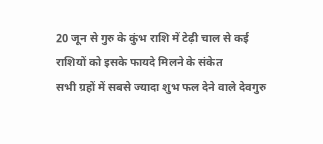20 जून से गुरु के कुंभ राशि में टेढ़ी चाल से कई राशियों को इसके फायदे मिलने के संकेत
सभी ग्रहों में सबसे ज्यादा शुभ फल देने वाले देवगुरु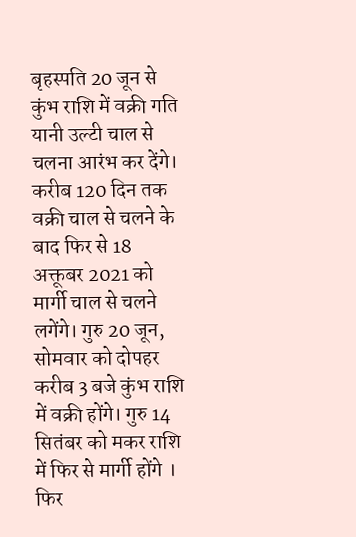बृहस्पति 20 जून से कुंभ राशि में वक्री गति यानी उल्टी चाल से चलना आरंभ कर देंगे। करीब 120 दिन तक वक्री चाल से चलने के बाद फिर से 18 अक्तूबर 2021 को मार्गी चाल से चलने लगेंगे। गुरु 20 जून, सोमवार को दोपहर करीब 3 बजे कुंभ राशि में वक्री होंगे। गुरु 14 सितंबर को मकर राशि में फिर से मार्गी होंगे । फिर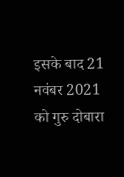इसके बाद 21 नवंबर 2021 को गुरु दोबारा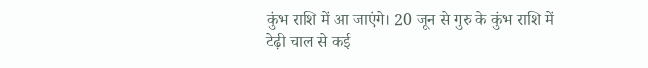कुंभ राशि में आ जाएंगे। 20 जून से गुरु के कुंभ राशि में टेढ़ी चाल से कई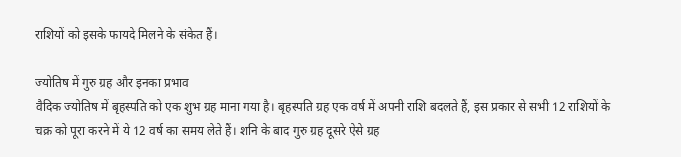राशियों को इसके फायदे मिलने के संकेत हैं।

ज्योतिष में गुरु ग्रह और इनका प्रभाव
वैदिक ज्योतिष में बृहस्पति को एक शुभ ग्रह माना गया है। बृहस्पति ग्रह एक वर्ष में अपनी राशि बदलते हैं, इस प्रकार से सभी 12 राशियों के चक्र को पूरा करने में ये 12 वर्ष का समय लेते हैं। शनि के बाद गुरु ग्रह दूसरे ऐसे ग्रह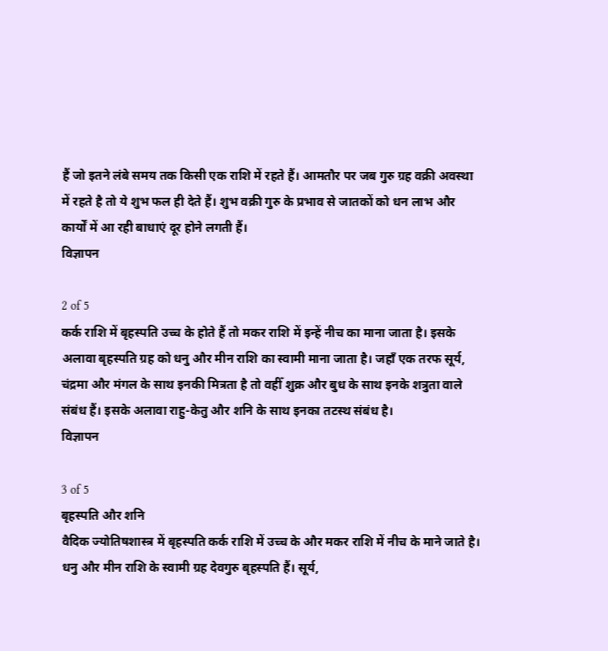हैं जो इतने लंबे समय तक किसी एक राशि में रहते हैं। आमतौर पर जब गुरु ग्रह वक्री अवस्था में रहते है तो ये शुभ फल ही देते हैं। शुभ वक्री गुरु के प्रभाव से जातकों को धन लाभ और कार्यों में आ रही बाधाएं दूर होने लगती हैं।
विज्ञापन

2 of 5
कर्क राशि में बृहस्पति उच्च के होते हैं तो मकर राशि में इन्हें नीच का माना जाता है। इसके अलावा बृहस्पति ग्रह को धनु और मीन राशि का स्वामी माना जाता है। जहाँ एक तरफ सूर्य, चंद्रमा और मंगल के साथ इनकी मित्रता है तो वहीँ शुक्र और बुध के साथ इनके शत्रुता वाले संबंध हैं। इसके अलावा राहु-केतु और शनि के साथ इनका तटस्थ संबंध है।
विज्ञापन

3 of 5
बृहस्पति और शनि
वैदिक ज्योतिषशास्त्र में बृहस्पति कर्क राशि में उच्च के और मकर राशि में नीच के माने जाते है। धनु और मीन राशि के स्वामी ग्रह देवगुरु बृहस्पति हैं। सूर्य,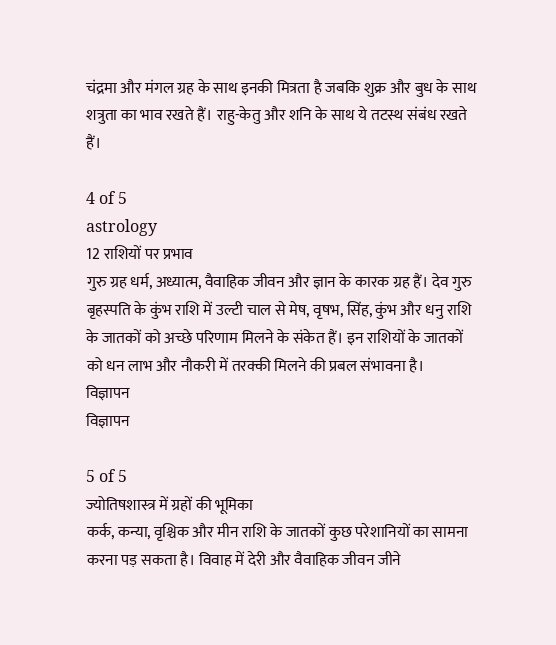चंद्रमा और मंगल ग्रह के साथ इनकी मित्रता है जबकि शुक्र और बुध के साथ शत्रुता का भाव रखते हैं। राहु-केतु और शनि के साथ ये तटस्थ संबंध रखते हैं।

4 of 5
astrology
12 राशियों पर प्रभाव
गुरु ग्रह धर्म, अध्यात्म, वैवाहिक जीवन और ज्ञान के कारक ग्रह हैं। देव गुरु बृहस्पति के कुंभ राशि में उल्टी चाल से मेष, वृषभ, सिंह, कुंभ और धनु राशि के जातकों को अच्छे परिणाम मिलने के संकेत हैं। इन राशियों के जातकों को धन लाभ और नौकरी में तरक्की मिलने की प्रबल संभावना है।
विज्ञापन
विज्ञापन

5 of 5
ज्योतिषशास्त्र में ग्रहों की भूमिका
कर्क, कन्या, वृश्चिक और मीन राशि के जातकों कुछ परेशानियों का सामना करना पड़ सकता है। विवाह में देरी और वैवाहिक जीवन जीने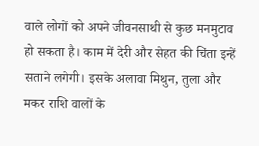वाले लोगों को अपने जीवनसाथी से कुछ मनमुटाव हो सकता है। काम में देरी और सेहत की चिंता इन्हें सताने लगेगी। इसके अलावा मिथुन, तुला और मकर राशि वालों के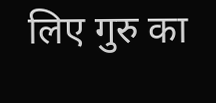लिए गुरु का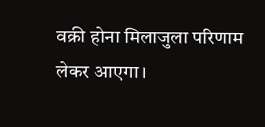वक्री होना मिलाजुला परिणाम लेकर आएगा।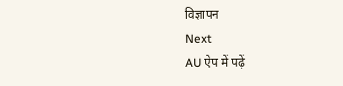विज्ञापन
Next
AU ऐप में पढ़ें